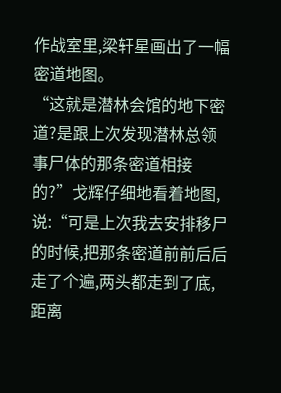作战室里,梁轩星画出了一幅密道地图。
“这就是潜林会馆的地下密道?是跟上次发现潜林总领事尸体的那条密道相接的?”戈辉仔细地看着地图,说:“可是上次我去安排移尸的时候,把那条密道前前后后走了个遍,两头都走到了底,距离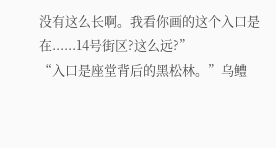没有这么长啊。我看你画的这个入口是在......14号街区?这么远?”
“入口是座堂背后的黑松林。”乌鳢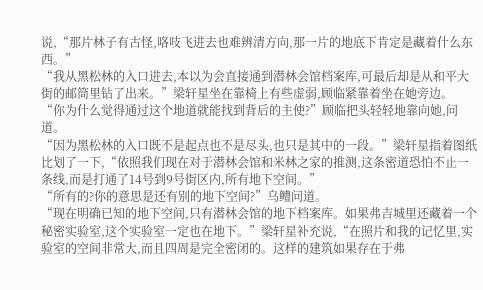说,“那片林子有古怪,咯吱飞进去也难辨清方向,那一片的地底下肯定是藏着什么东西。”
“我从黑松林的入口进去,本以为会直接通到潜林会馆档案库,可最后却是从和平大街的邮筒里钻了出来。”梁轩星坐在靠椅上有些虚弱,顾临紧靠着坐在她旁边。
“你为什么觉得通过这个地道就能找到背后的主使?”顾临把头轻轻地靠向她,问道。
“因为黑松林的入口既不是起点也不是尽头,也只是其中的一段。”梁轩星指着图纸比划了一下,“依照我们现在对于潜林会馆和米林之家的推测,这条密道恐怕不止一条线,而是打通了14号到9号街区内,所有地下空间。”
“所有的?你的意思是还有别的地下空间?”乌鳢问道。
“现在明确已知的地下空间,只有潜林会馆的地下档案库。如果弗吉城里还藏着一个秘密实验室,这个实验室一定也在地下。”梁轩星补充说,“在照片和我的记忆里,实验室的空间非常大,而且四周是完全密闭的。这样的建筑如果存在于弗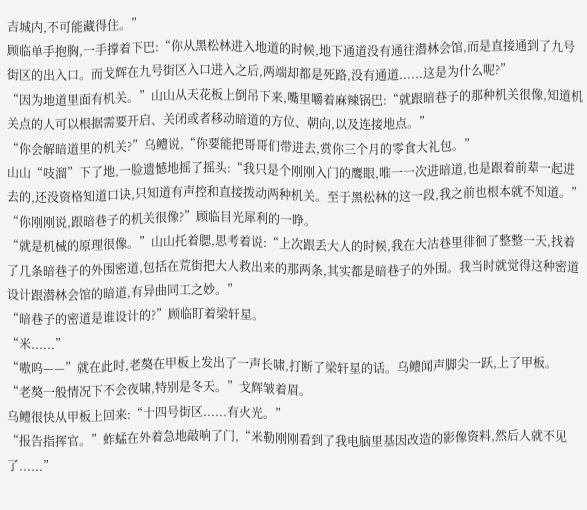吉城内,不可能藏得住。”
顾临单手抱胸,一手撑着下巴:“你从黑松林进入地道的时候,地下通道没有通往潜林会馆,而是直接通到了九号街区的出入口。而戈辉在九号街区入口进入之后,两端却都是死路,没有通道......这是为什么呢?”
“因为地道里面有机关。”山山从天花板上倒吊下来,嘴里嚼着麻辣锅巴:“就跟暗巷子的那种机关很像,知道机关点的人可以根据需要开启、关闭或者移动暗道的方位、朝向,以及连接地点。”
“你会解暗道里的机关?”乌鳢说,“你要能把哥哥们带进去,赏你三个月的零食大礼包。”
山山“吱溜”下了地,一脸遗憾地摇了摇头:“我只是个刚刚入门的鹰眼,唯一一次进暗道,也是跟着前辈一起进去的,还没资格知道口诀,只知道有声控和直接拨动两种机关。至于黑松林的这一段,我之前也根本就不知道。”
“你刚刚说,跟暗巷子的机关很像?”顾临目光犀利的一睁。
“就是机械的原理很像。”山山托着腮,思考着说:“上次跟丢大人的时候,我在大沽巷里徘徊了整整一天,找着了几条暗巷子的外围密道,包括在荒街把大人救出来的那两条,其实都是暗巷子的外围。我当时就觉得这种密道设计跟潜林会馆的暗道,有异曲同工之妙。”
“暗巷子的密道是谁设计的?”顾临盯着梁轩星。
“米......”
“嗷呜——”就在此时,老獒在甲板上发出了一声长啸,打断了梁轩星的话。乌鳢闻声脚尖一跃,上了甲板。
“老獒一般情况下不会夜啸,特别是冬天。”戈辉皱着眉。
乌鳢很快从甲板上回来:“十四号街区......有火光。”
“报告指挥官。”蚱蜢在外着急地敲响了门,“米勒刚刚看到了我电脑里基因改造的影像资料,然后人就不见了......”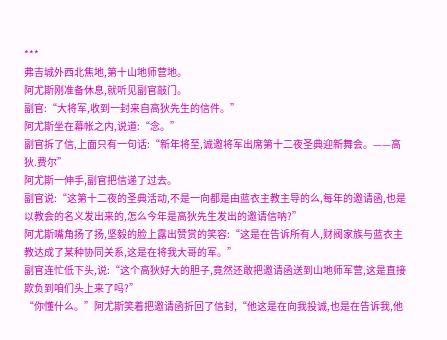***
弗吉城外西北焦地,第十山地师营地。
阿尤斯刚准备休息,就听见副官敲门。
副官:“大将军,收到一封来自高狄先生的信件。”
阿尤斯坐在幕帐之内,说道:“念。”
副官拆了信,上面只有一句话:“新年将至,诚邀将军出席第十二夜圣典迎新舞会。——高狄.费尔”
阿尤斯一伸手,副官把信递了过去。
副官说:“这第十二夜的圣典活动,不是一向都是由蓝衣主教主导的么,每年的邀请函,也是以教会的名义发出来的,怎么今年是高狄先生发出的邀请信呐?”
阿尤斯嘴角扬了扬,坚毅的脸上露出赞赏的笑容:“这是在告诉所有人,财阀家族与蓝衣主教达成了某种协同关系,这是在将我大哥的军。”
副官连忙低下头,说:“这个高狄好大的胆子,竟然还敢把邀请函送到山地师军营,这是直接欺负到咱们头上来了吗?”
“你懂什么。”阿尤斯笑着把邀请函折回了信封,“他这是在向我投诚,也是在告诉我,他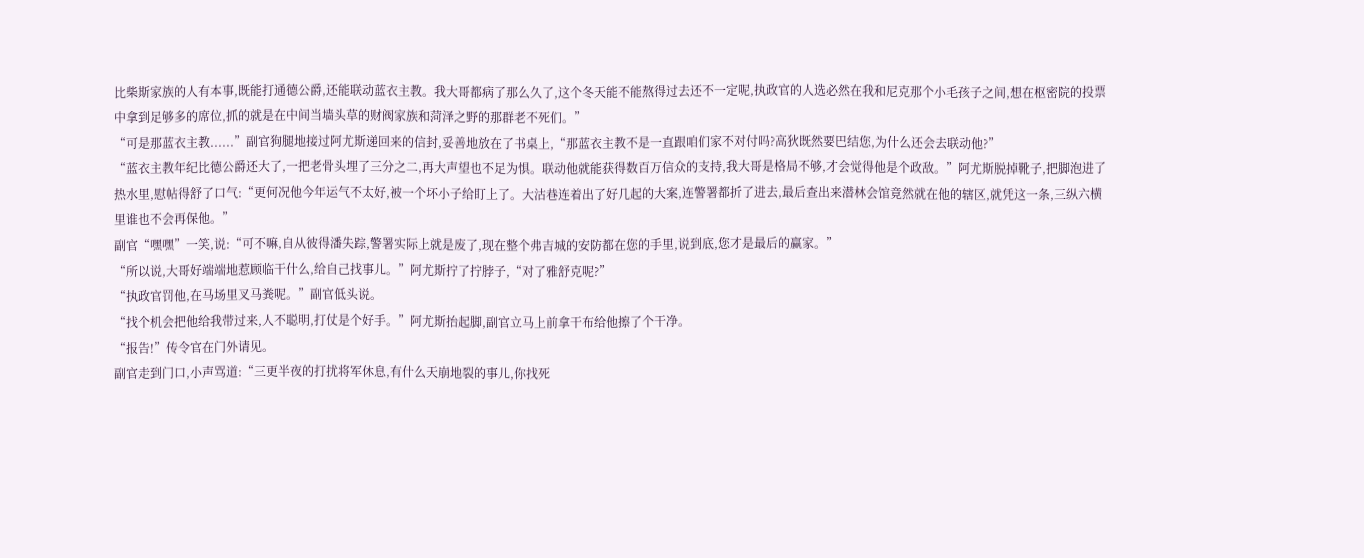比柴斯家族的人有本事,既能打通德公爵,还能联动蓝衣主教。我大哥都病了那么久了,这个冬天能不能熬得过去还不一定呢,执政官的人选必然在我和尼克那个小毛孩子之间,想在枢密院的投票中拿到足够多的席位,抓的就是在中间当墙头草的财阀家族和菏泽之野的那群老不死们。”
“可是那蓝衣主教......”副官狗腿地接过阿尤斯递回来的信封,妥善地放在了书桌上,“那蓝衣主教不是一直跟咱们家不对付吗?高狄既然要巴结您,为什么还会去联动他?”
“蓝衣主教年纪比德公爵还大了,一把老骨头埋了三分之二,再大声望也不足为惧。联动他就能获得数百万信众的支持,我大哥是格局不够,才会觉得他是个政敌。”阿尤斯脱掉靴子,把脚泡进了热水里,慰帖得舒了口气:“更何况他今年运气不太好,被一个坏小子给盯上了。大沽巷连着出了好几起的大案,连警署都折了进去,最后查出来潜林会馆竟然就在他的辖区,就凭这一条,三纵六横里谁也不会再保他。”
副官“嘿嘿”一笑,说:“可不嘛,自从彼得潘失踪,警署实际上就是废了,现在整个弗吉城的安防都在您的手里,说到底,您才是最后的赢家。”
“所以说,大哥好端端地惹顾临干什么,给自己找事儿。”阿尤斯拧了拧脖子,“对了雅舒克呢?”
“执政官罚他,在马场里叉马粪呢。”副官低头说。
“找个机会把他给我带过来,人不聪明,打仗是个好手。”阿尤斯抬起脚,副官立马上前拿干布给他擦了个干净。
“报告!”传令官在门外请见。
副官走到门口,小声骂道:“三更半夜的打扰将军休息,有什么天崩地裂的事儿,你找死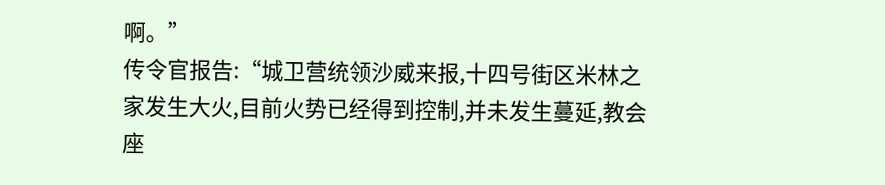啊。”
传令官报告:“城卫营统领沙威来报,十四号街区米林之家发生大火,目前火势已经得到控制,并未发生蔓延,教会座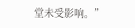堂未受影响。”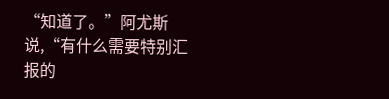“知道了。”阿尤斯说,“有什么需要特别汇报的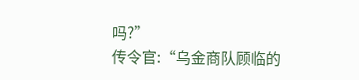吗?”
传令官:“乌金商队顾临的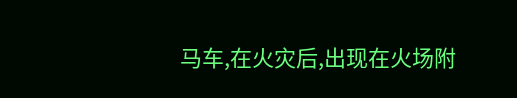马车,在火灾后,出现在火场附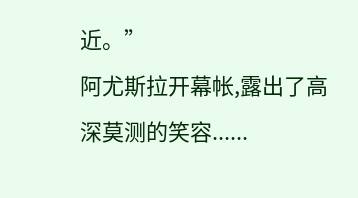近。”
阿尤斯拉开幕帐,露出了高深莫测的笑容......